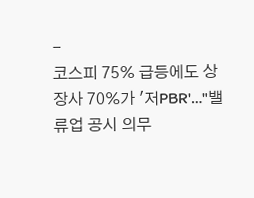-
코스피 75% 급등에도 상장사 70%가 '저PBR'…"밸류업 공시 의무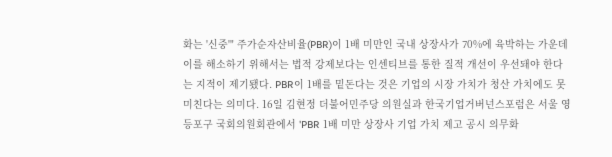화는 '신중'" 주가순자산비율(PBR)이 1배 미만인 국내 상장사가 70%에 육박하는 가운데 이를 해소하기 위해서는 법적 강제보다는 인센티브를 통한 질적 개선이 우선돼야 한다는 지적이 제기됐다. PBR이 1배를 밑돈다는 것은 기업의 시장 가치가 청산 가치에도 못 미친다는 의미다. 16일 김현정 더불어민주당 의원실과 한국기업거버넌스포럼은 서울 영등포구 국회의원회관에서 'PBR 1배 미만 상장사 기업 가치 제고 공시 의무화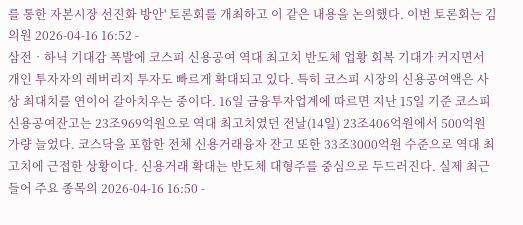를 통한 자본시장 선진화 방안' 토론회를 개최하고 이 같은 내용을 논의했다. 이번 토론회는 김 의원 2026-04-16 16:52 -
삼전‧하닉 기대감 폭발에 코스피 신용공여 역대 최고치 반도체 업황 회복 기대가 커지면서 개인 투자자의 레버리지 투자도 빠르게 확대되고 있다. 특히 코스피 시장의 신용공여액은 사상 최대치를 연이어 갈아치우는 중이다. 16일 금융투자업계에 따르면 지난 15일 기준 코스피 신용공여잔고는 23조969억원으로 역대 최고치였던 전날(14일) 23조406억원에서 500억원가량 늘었다. 코스닥을 포함한 전체 신용거래융자 잔고 또한 33조3000억원 수준으로 역대 최고치에 근접한 상황이다. 신용거래 확대는 반도체 대형주를 중심으로 두드러진다. 실제 최근 들어 주요 종목의 2026-04-16 16:50 -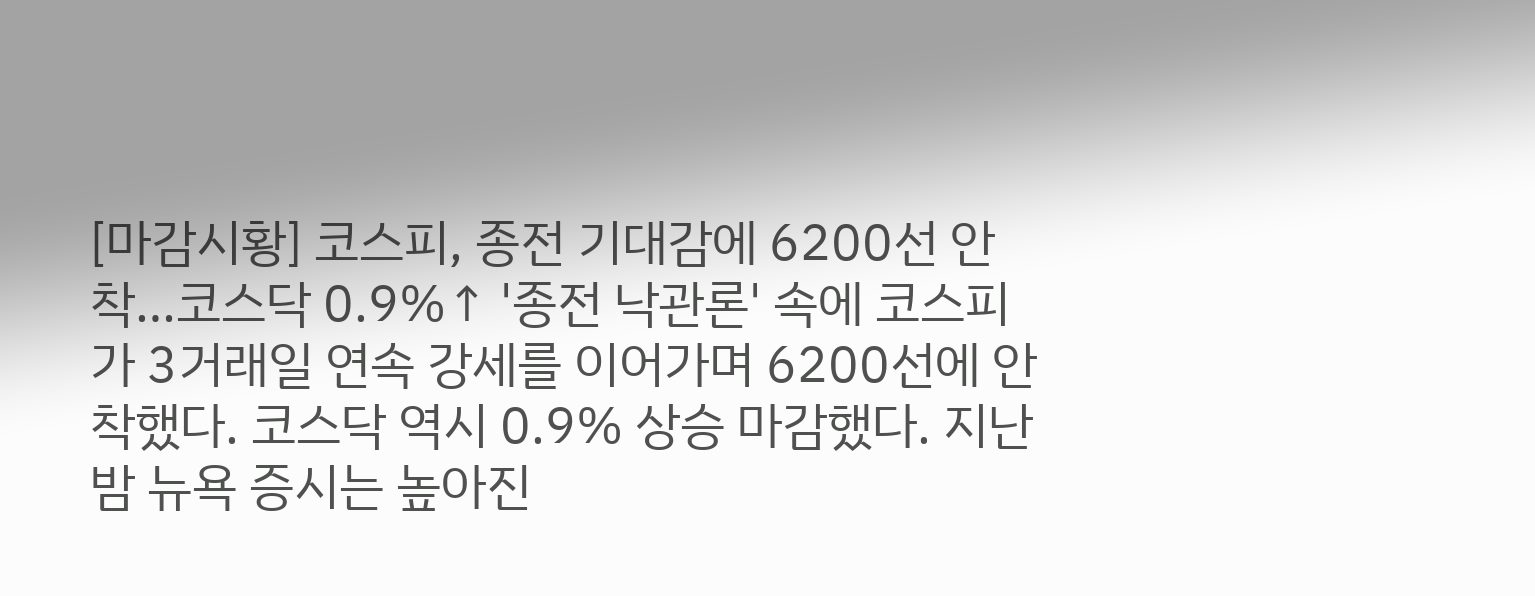[마감시황] 코스피, 종전 기대감에 6200선 안착…코스닥 0.9%↑ '종전 낙관론' 속에 코스피가 3거래일 연속 강세를 이어가며 6200선에 안착했다. 코스닥 역시 0.9% 상승 마감했다. 지난밤 뉴욕 증시는 높아진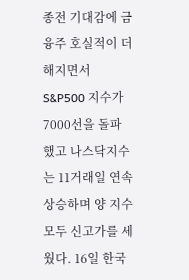종전 기대감에 금융주 호실적이 더해지면서 S&P500 지수가 7000선을 돌파했고 나스닥지수는 11거래일 연속 상승하며 양 지수 모두 신고가를 세웠다. 16일 한국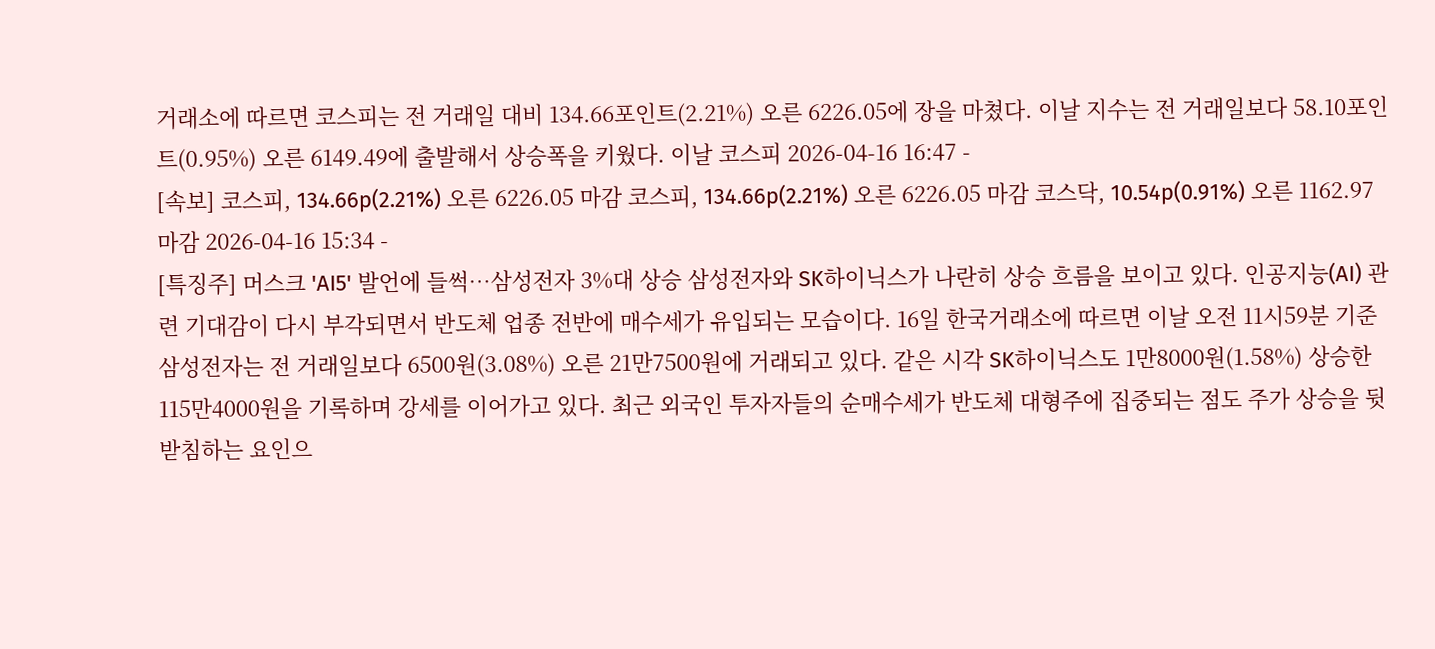거래소에 따르면 코스피는 전 거래일 대비 134.66포인트(2.21%) 오른 6226.05에 장을 마쳤다. 이날 지수는 전 거래일보다 58.10포인트(0.95%) 오른 6149.49에 출발해서 상승폭을 키웠다. 이날 코스피 2026-04-16 16:47 -
[속보] 코스피, 134.66p(2.21%) 오른 6226.05 마감 코스피, 134.66p(2.21%) 오른 6226.05 마감 코스닥, 10.54p(0.91%) 오른 1162.97 마감 2026-04-16 15:34 -
[특징주] 머스크 'AI5' 발언에 들썩…삼성전자 3%대 상승 삼성전자와 SK하이닉스가 나란히 상승 흐름을 보이고 있다. 인공지능(AI) 관련 기대감이 다시 부각되면서 반도체 업종 전반에 매수세가 유입되는 모습이다. 16일 한국거래소에 따르면 이날 오전 11시59분 기준 삼성전자는 전 거래일보다 6500원(3.08%) 오른 21만7500원에 거래되고 있다. 같은 시각 SK하이닉스도 1만8000원(1.58%) 상승한 115만4000원을 기록하며 강세를 이어가고 있다. 최근 외국인 투자자들의 순매수세가 반도체 대형주에 집중되는 점도 주가 상승을 뒷받침하는 요인으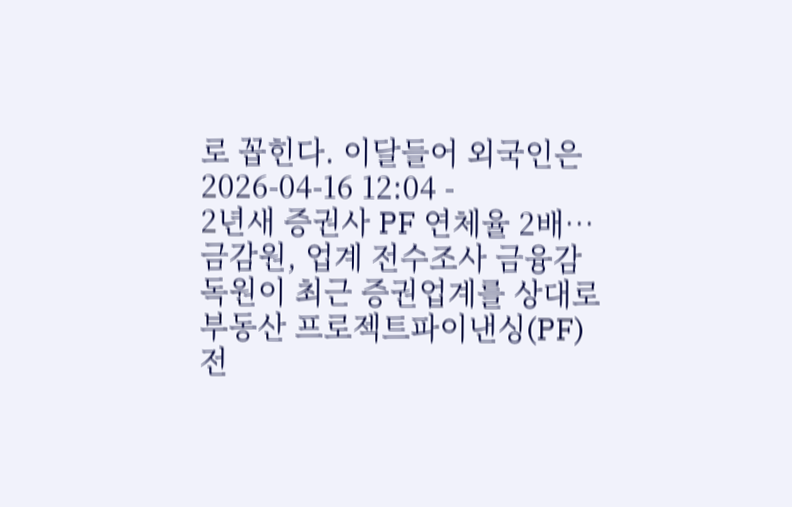로 꼽힌다. 이달들어 외국인은 2026-04-16 12:04 -
2년새 증권사 PF 연체율 2배…금감원, 업계 전수조사 금융감독원이 최근 증권업계를 상대로 부동산 프로젝트파이낸싱(PF) 전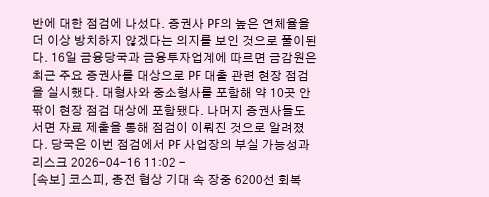반에 대한 점검에 나섰다. 증권사 PF의 높은 연체율을 더 이상 방치하지 않겠다는 의지를 보인 것으로 풀이된다. 16일 금융당국과 금융투자업계에 따르면 금감원은 최근 주요 증권사를 대상으로 PF 대출 관련 현장 점검을 실시했다. 대형사와 중소형사를 포함해 약 10곳 안팎이 현장 점검 대상에 포함됐다. 나머지 증권사들도 서면 자료 제출을 통해 점검이 이뤄진 것으로 알려졌다. 당국은 이번 점검에서 PF 사업장의 부실 가능성과 리스크 2026-04-16 11:02 -
[속보] 코스피, 종전 협상 기대 속 장중 6200선 회복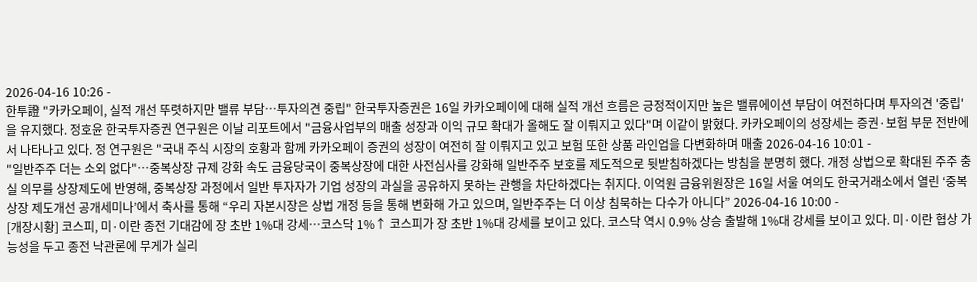2026-04-16 10:26 -
한투證 "카카오페이, 실적 개선 뚜렷하지만 밸류 부담…투자의견 중립" 한국투자증권은 16일 카카오페이에 대해 실적 개선 흐름은 긍정적이지만 높은 밸류에이션 부담이 여전하다며 투자의견 '중립'을 유지했다. 정호윤 한국투자증권 연구원은 이날 리포트에서 "금융사업부의 매출 성장과 이익 규모 확대가 올해도 잘 이뤄지고 있다"며 이같이 밝혔다. 카카오페이의 성장세는 증권·보험 부문 전반에서 나타나고 있다. 정 연구원은 "국내 주식 시장의 호황과 함께 카카오페이 증권의 성장이 여전히 잘 이뤄지고 있고 보험 또한 상품 라인업을 다변화하며 매출 2026-04-16 10:01 -
"일반주주 더는 소외 없다"…중복상장 규제 강화 속도 금융당국이 중복상장에 대한 사전심사를 강화해 일반주주 보호를 제도적으로 뒷받침하겠다는 방침을 분명히 했다. 개정 상법으로 확대된 주주 충실 의무를 상장제도에 반영해, 중복상장 과정에서 일반 투자자가 기업 성장의 과실을 공유하지 못하는 관행을 차단하겠다는 취지다. 이억원 금융위원장은 16일 서울 여의도 한국거래소에서 열린 ‘중복상장 제도개선 공개세미나’에서 축사를 통해 “우리 자본시장은 상법 개정 등을 통해 변화해 가고 있으며, 일반주주는 더 이상 침묵하는 다수가 아니다” 2026-04-16 10:00 -
[개장시황] 코스피, 미·이란 종전 기대감에 장 초반 1%대 강세…코스닥 1%↑ 코스피가 장 초반 1%대 강세를 보이고 있다. 코스닥 역시 0.9% 상승 출발해 1%대 강세를 보이고 있다. 미·이란 협상 가능성을 두고 종전 낙관론에 무게가 실리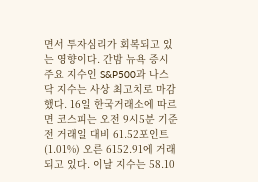면서 투자심리가 회복되고 있는 영향이다. 간밤 뉴욕 증시 주요 지수인 S&P500과 나스닥 지수는 사상 최고치로 마감했다. 16일 한국거래소에 따르면 코스피는 오전 9시5분 기준 전 거래일 대비 61.52포인트(1.01%) 오른 6152.91에 거래되고 있다. 이날 지수는 58.10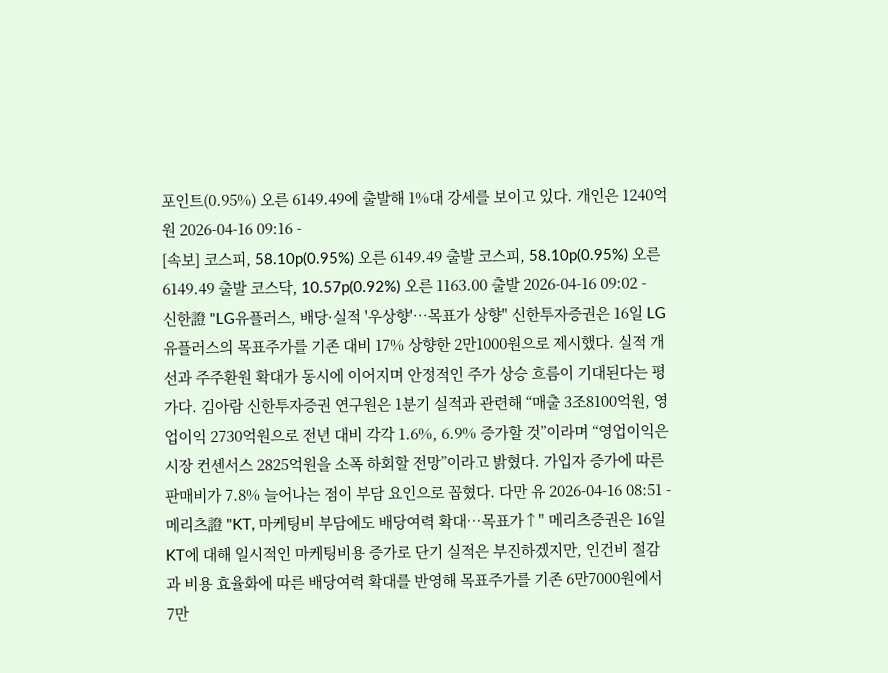포인트(0.95%) 오른 6149.49에 출발해 1%대 강세를 보이고 있다. 개인은 1240억원 2026-04-16 09:16 -
[속보] 코스피, 58.10p(0.95%) 오른 6149.49 출발 코스피, 58.10p(0.95%) 오른 6149.49 출발 코스닥, 10.57p(0.92%) 오른 1163.00 출발 2026-04-16 09:02 -
신한證 "LG유플러스, 배당·실적 '우상향'…목표가 상향" 신한투자증권은 16일 LG유플러스의 목표주가를 기존 대비 17% 상향한 2만1000원으로 제시했다. 실적 개선과 주주환원 확대가 동시에 이어지며 안정적인 주가 상승 흐름이 기대된다는 평가다. 김아람 신한투자증권 연구원은 1분기 실적과 관련해 “매출 3조8100억원, 영업이익 2730억원으로 전년 대비 각각 1.6%, 6.9% 증가할 것”이라며 “영업이익은 시장 컨센서스 2825억원을 소폭 하회할 전망”이라고 밝혔다. 가입자 증가에 따른 판매비가 7.8% 늘어나는 점이 부담 요인으로 꼽혔다. 다만 유 2026-04-16 08:51 -
메리츠證 "KT, 마케팅비 부담에도 배당여력 확대…목표가↑" 메리츠증권은 16일 KT에 대해 일시적인 마케팅비용 증가로 단기 실적은 부진하겠지만, 인건비 절감과 비용 효율화에 따른 배당여력 확대를 반영해 목표주가를 기존 6만7000원에서 7만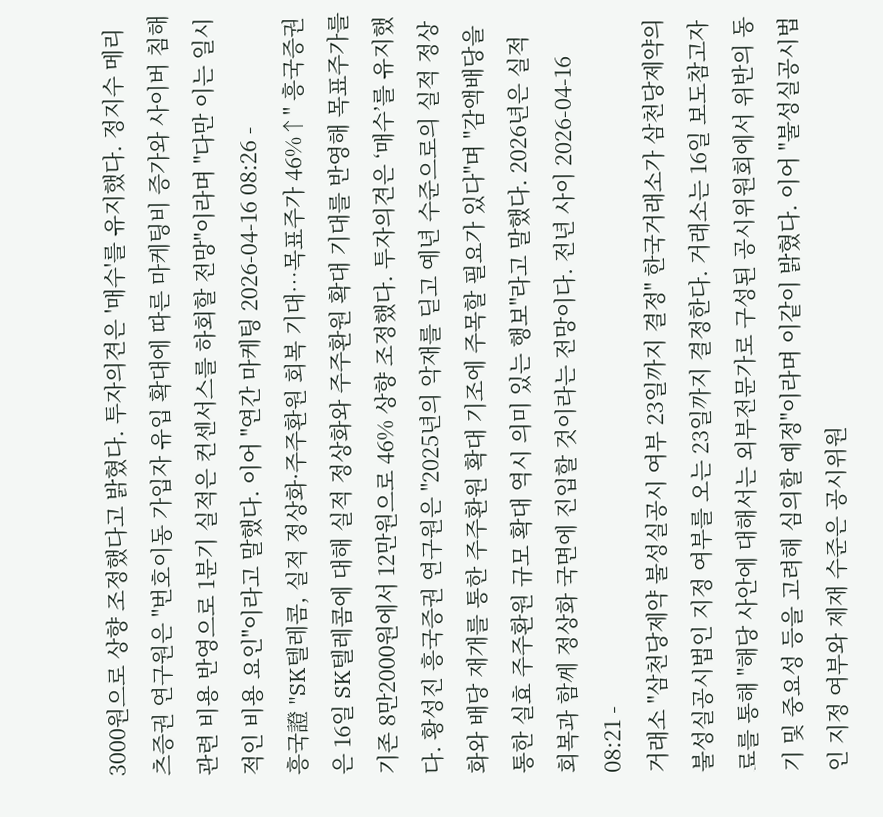3000원으로 상향 조정했다고 밝혔다. 투자의견은 '매수'를 유지했다. 정지수 메리츠증권 연구원은 "번호이동 가입자 유입 확대에 따른 마케팅비 증가와 사이버 침해 관련 비용 반영으로 1분기 실적은 컨센서스를 하회할 전망"이라며 "다만 이는 일시적인 비용 요인"이라고 말했다. 이어 "연간 마케팅 2026-04-16 08:26 -
흥국證 "SK텔레콤, 실적 정상화·주주환원 회복 기대…목표주가 46%↑" 흥국증권은 16일 SK텔레콤에 대해 실적 정상화와 주주환원 확대 기대를 반영해 목표주가를 기존 8만2000원에서 12만원으로 46% 상향 조정했다. 투자의견은 ‘매수’를 유지했다. 황성진 흥국증권 연구원은 "2025년의 악재를 딛고 예년 수준으로의 실적 정상화와 배당 재개를 통한 주주환원 확대 기조에 주목할 필요가 있다"며 "감액배당을 통한 실효 주주환원 규모 확대 역시 의미 있는 행보"라고 말했다. 2026년은 실적 회복과 함께 정상화 국면에 진입할 것이라는 전망이다. 전년 사이 2026-04-16 08:21 -
거래소 "삼천당제약 불성실공시 여부 23일까지 결정" 한국거래소가 삼천당제약의 불성실공시법인 지정 여부를 오는 23일까지 결정한다. 거래소는 16일 보도참고자료를 통해 "해당 사안에 대해서는 외부전문가로 구성된 공시위원회에서 위반의 동기 및 중요성 등을 고려해 심의할 예정"이라며 이같이 밝혔다. 이어 "불성실공시법인 지정 여부와 제재 수준은 공시위원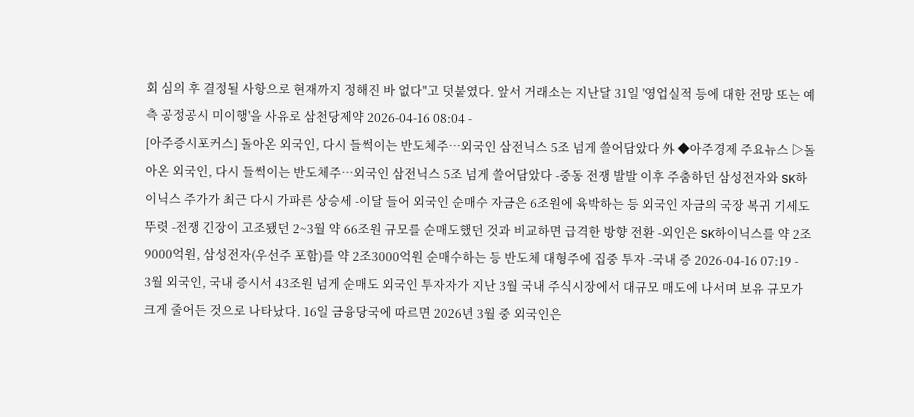회 심의 후 결정될 사항으로 현재까지 정해진 바 없다"고 덧붙였다. 앞서 거래소는 지난달 31일 '영업실적 등에 대한 전망 또는 예측 공정공시 미이행'을 사유로 삼천당제약 2026-04-16 08:04 -
[아주증시포커스] 돌아온 외국인, 다시 들썩이는 반도체주…외국인 삼전닉스 5조 넘게 쓸어담았다 外 ◆아주경제 주요뉴스 ▷돌아온 외국인, 다시 들썩이는 반도체주…외국인 삼전닉스 5조 넘게 쓸어담았다 -중동 전쟁 발발 이후 주춤하던 삼성전자와 SK하이닉스 주가가 최근 다시 가파른 상승세 -이달 들어 외국인 순매수 자금은 6조원에 육박하는 등 외국인 자금의 국장 복귀 기세도 뚜렷 -전쟁 긴장이 고조됐던 2~3월 약 66조원 규모를 순매도했던 것과 비교하면 급격한 방향 전환 -외인은 SK하이닉스를 약 2조9000억원, 삼성전자(우선주 포함)를 약 2조3000억원 순매수하는 등 반도체 대형주에 집중 투자 -국내 증 2026-04-16 07:19 -
3월 외국인, 국내 증시서 43조원 넘게 순매도 외국인 투자자가 지난 3월 국내 주식시장에서 대규모 매도에 나서며 보유 규모가 크게 줄어든 것으로 나타났다. 16일 금융당국에 따르면 2026년 3월 중 외국인은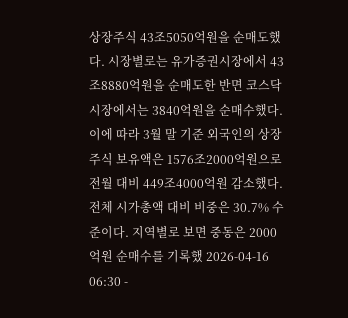상장주식 43조5050억원을 순매도했다. 시장별로는 유가증권시장에서 43조8880억원을 순매도한 반면 코스닥시장에서는 3840억원을 순매수했다. 이에 따라 3월 말 기준 외국인의 상장주식 보유액은 1576조2000억원으로 전월 대비 449조4000억원 감소했다. 전체 시가총액 대비 비중은 30.7% 수준이다. 지역별로 보면 중동은 2000억원 순매수를 기록했 2026-04-16 06:30 -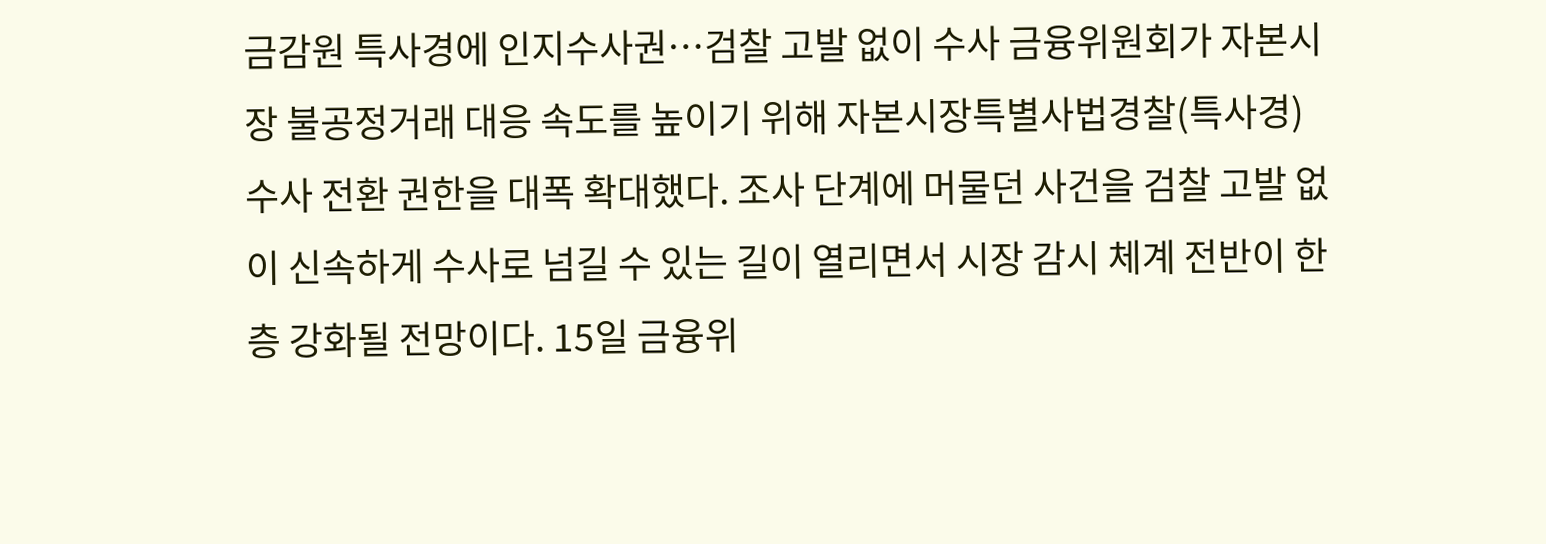금감원 특사경에 인지수사권…검찰 고발 없이 수사 금융위원회가 자본시장 불공정거래 대응 속도를 높이기 위해 자본시장특별사법경찰(특사경) 수사 전환 권한을 대폭 확대했다. 조사 단계에 머물던 사건을 검찰 고발 없이 신속하게 수사로 넘길 수 있는 길이 열리면서 시장 감시 체계 전반이 한층 강화될 전망이다. 15일 금융위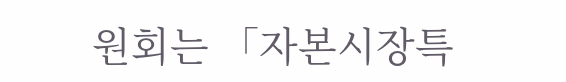원회는 「자본시장특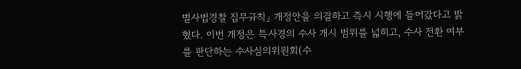별사법경찰 집무규칙」 개정안을 의결하고 즉시 시행에 들어갔다고 밝혔다. 이번 개정은 특사경의 수사 개시 범위를 넓히고, 수사 전환 여부를 판단하는 수사심의위원회(수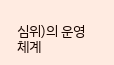심위)의 운영 체계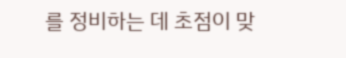를 정비하는 데 초점이 맞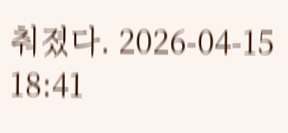춰졌다. 2026-04-15 18:41